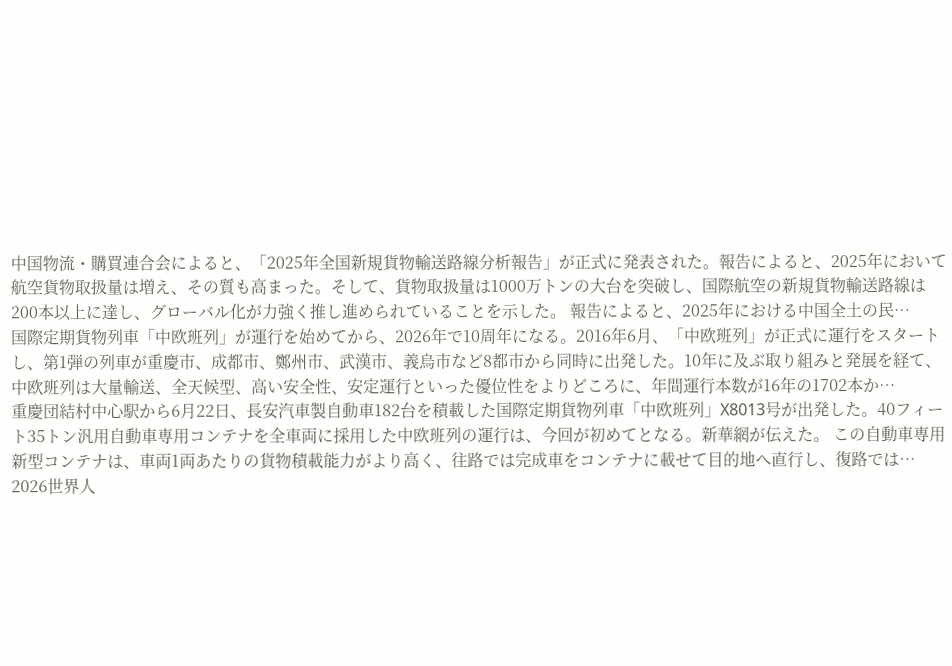中国物流・購買連合会によると、「2025年全国新規貨物輸送路線分析報告」が正式に発表された。報告によると、2025年において航空貨物取扱量は増え、その質も高まった。そして、貨物取扱量は1000万トンの大台を突破し、国際航空の新規貨物輸送路線は200本以上に達し、グローバル化が力強く推し進められていることを示した。 報告によると、2025年における中国全土の民…
国際定期貨物列車「中欧班列」が運行を始めてから、2026年で10周年になる。2016年6月、「中欧班列」が正式に運行をスタートし、第1弾の列車が重慶市、成都市、鄭州市、武漢市、義烏市など8都市から同時に出発した。10年に及ぶ取り組みと発展を経て、中欧班列は大量輸送、全天候型、高い安全性、安定運行といった優位性をよりどころに、年間運行本数が16年の1702本か…
重慶団結村中心駅から6月22日、長安汽車製自動車182台を積載した国際定期貨物列車「中欧班列」X8013号が出発した。40フィート35トン汎用自動車専用コンテナを全車両に採用した中欧班列の運行は、今回が初めてとなる。新華網が伝えた。 この自動車専用新型コンテナは、車両1両あたりの貨物積載能力がより高く、往路では完成車をコンテナに載せて目的地へ直行し、復路では…
2026世界人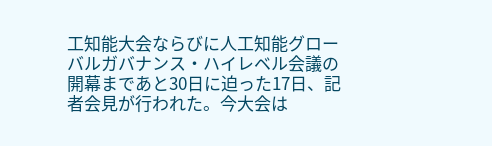工知能大会ならびに人工知能グローバルガバナンス・ハイレベル会議の開幕まであと30日に迫った17日、記者会見が行われた。今大会は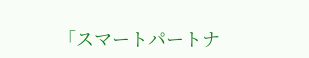「スマートパートナ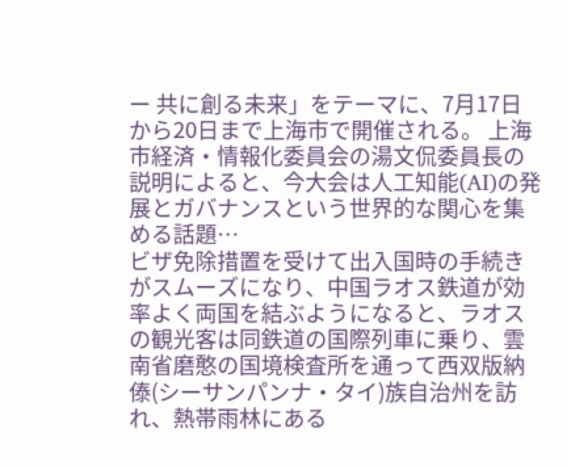ー 共に創る未来」をテーマに、7月17日から20日まで上海市で開催される。 上海市経済・情報化委員会の湯文侃委員長の説明によると、今大会は人工知能(AI)の発展とガバナンスという世界的な関心を集める話題…
ビザ免除措置を受けて出入国時の手続きがスムーズになり、中国ラオス鉄道が効率よく両国を結ぶようになると、ラオスの観光客は同鉄道の国際列車に乗り、雲南省磨憨の国境検査所を通って西双版納傣(シーサンパンナ・タイ)族自治州を訪れ、熱帯雨林にある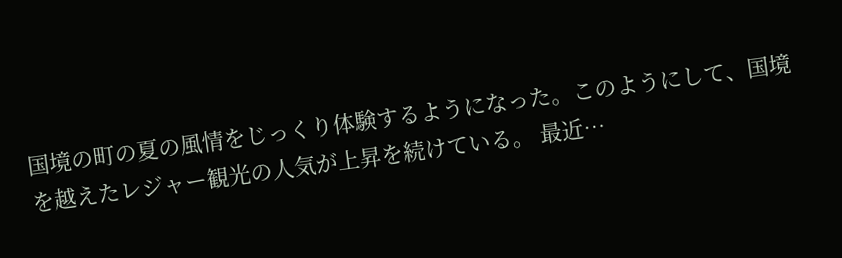国境の町の夏の風情をじっくり体験するようになった。このようにして、国境を越えたレジャー観光の人気が上昇を続けている。 最近…